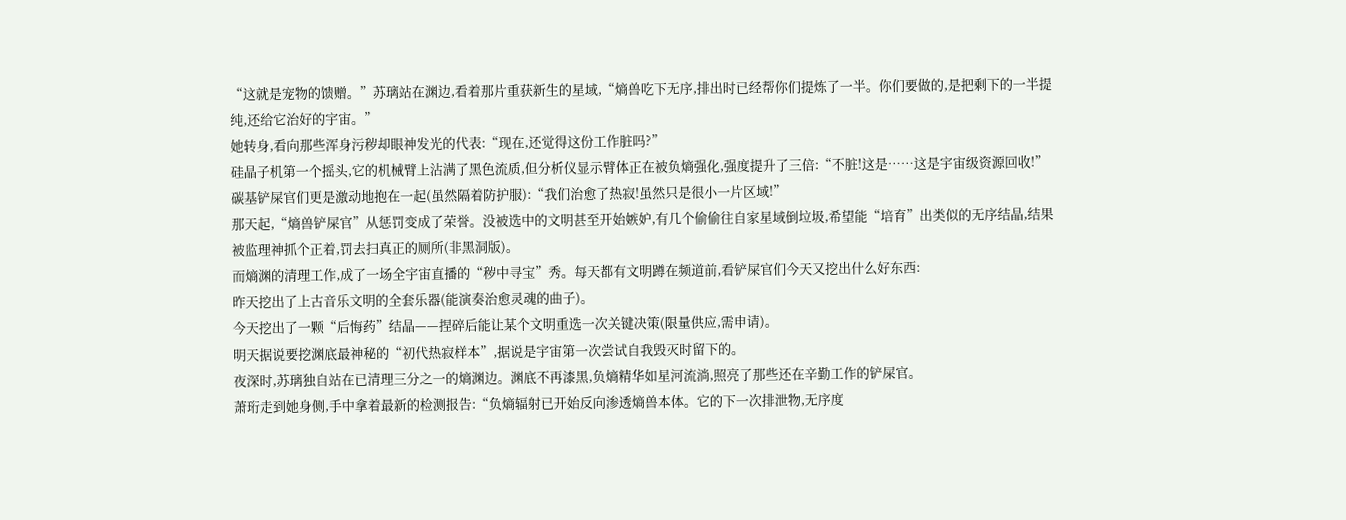“这就是宠物的馈赠。”苏璃站在渊边,看着那片重获新生的星域,“熵兽吃下无序,排出时已经帮你们提炼了一半。你们要做的,是把剩下的一半提纯,还给它治好的宇宙。”
她转身,看向那些浑身污秽却眼神发光的代表:“现在,还觉得这份工作脏吗?”
硅晶子机第一个摇头,它的机械臂上沾满了黑色流质,但分析仪显示臂体正在被负熵强化,强度提升了三倍:“不脏!这是……这是宇宙级资源回收!”
碳基铲屎官们更是激动地抱在一起(虽然隔着防护服):“我们治愈了热寂!虽然只是很小一片区域!”
那天起,“熵兽铲屎官”从惩罚变成了荣誉。没被选中的文明甚至开始嫉妒,有几个偷偷往自家星域倒垃圾,希望能“培育”出类似的无序结晶,结果被监理神抓个正着,罚去扫真正的厕所(非黑洞版)。
而熵渊的清理工作,成了一场全宇宙直播的“秽中寻宝”秀。每天都有文明蹲在频道前,看铲屎官们今天又挖出什么好东西:
昨天挖出了上古音乐文明的全套乐器(能演奏治愈灵魂的曲子)。
今天挖出了一颗“后悔药”结晶——捏碎后能让某个文明重选一次关键决策(限量供应,需申请)。
明天据说要挖渊底最神秘的“初代热寂样本”,据说是宇宙第一次尝试自我毁灭时留下的。
夜深时,苏璃独自站在已清理三分之一的熵渊边。渊底不再漆黑,负熵精华如星河流淌,照亮了那些还在辛勤工作的铲屎官。
萧珩走到她身侧,手中拿着最新的检测报告:“负熵辐射已开始反向渗透熵兽本体。它的下一次排泄物,无序度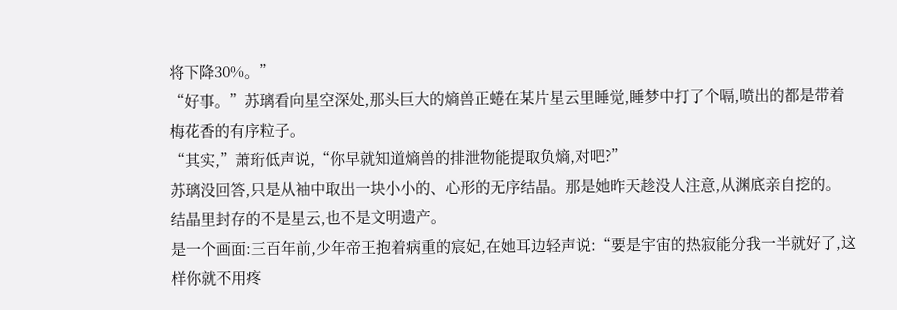将下降30%。”
“好事。”苏璃看向星空深处,那头巨大的熵兽正蜷在某片星云里睡觉,睡梦中打了个嗝,喷出的都是带着梅花香的有序粒子。
“其实,”萧珩低声说,“你早就知道熵兽的排泄物能提取负熵,对吧?”
苏璃没回答,只是从袖中取出一块小小的、心形的无序结晶。那是她昨天趁没人注意,从渊底亲自挖的。
结晶里封存的不是星云,也不是文明遗产。
是一个画面:三百年前,少年帝王抱着病重的宸妃,在她耳边轻声说:“要是宇宙的热寂能分我一半就好了,这样你就不用疼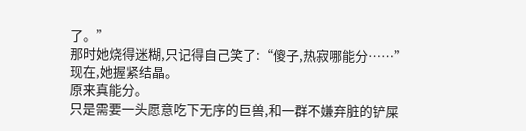了。”
那时她烧得迷糊,只记得自己笑了:“傻子,热寂哪能分……”
现在,她握紧结晶。
原来真能分。
只是需要一头愿意吃下无序的巨兽,和一群不嫌弃脏的铲屎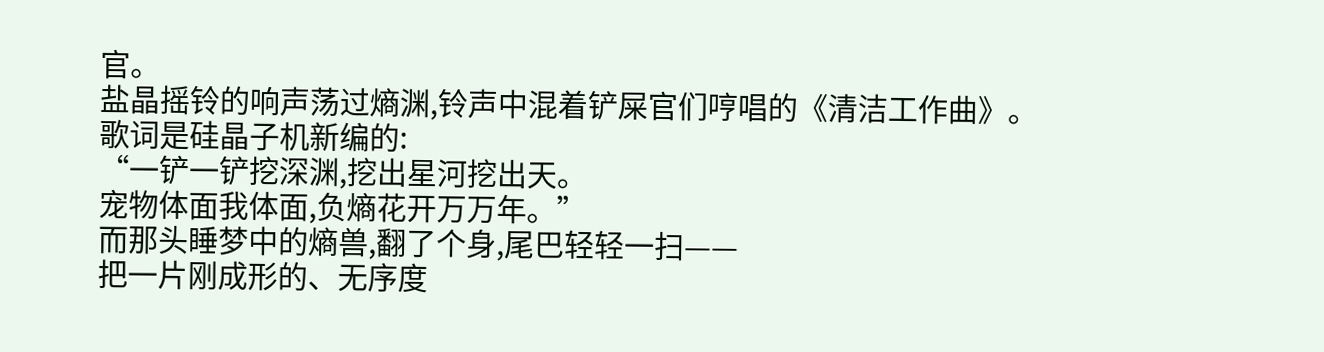官。
盐晶摇铃的响声荡过熵渊,铃声中混着铲屎官们哼唱的《清洁工作曲》。
歌词是硅晶子机新编的:
“一铲一铲挖深渊,挖出星河挖出天。
宠物体面我体面,负熵花开万万年。”
而那头睡梦中的熵兽,翻了个身,尾巴轻轻一扫——
把一片刚成形的、无序度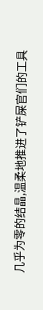几乎为零的结晶,温柔地推进了铲屎官们的工具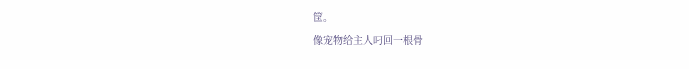筐。
像宠物给主人叼回一根骨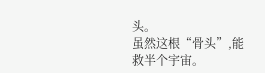头。
虽然这根“骨头”,能救半个宇宙。